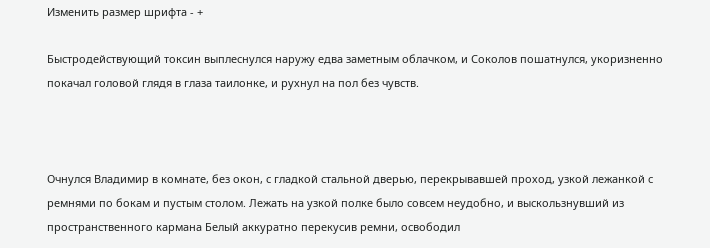Изменить размер шрифта - +

Быстродействующий токсин выплеснулся наружу едва заметным облачком, и Соколов пошатнулся, укоризненно покачал головой глядя в глаза таилонке, и рухнул на пол без чувств.



Очнулся Владимир в комнате, без окон, с гладкой стальной дверью, перекрывавшей проход, узкой лежанкой с ремнями по бокам и пустым столом. Лежать на узкой полке было совсем неудобно, и выскользнувший из пространственного кармана Белый аккуратно перекусив ремни, освободил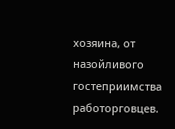хозяина, от назойливого гостеприимства работорговцев.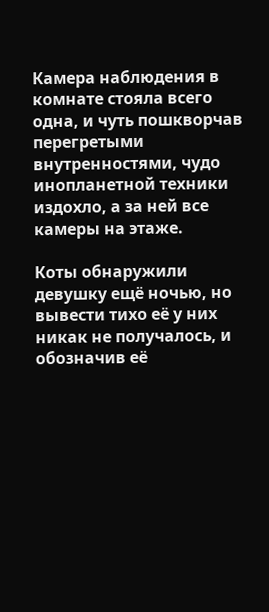Камера наблюдения в комнате стояла всего одна, и чуть пошкворчав перегретыми внутренностями, чудо инопланетной техники издохло, а за ней все камеры на этаже.

Коты обнаружили девушку ещё ночью, но вывести тихо её у них никак не получалось, и обозначив её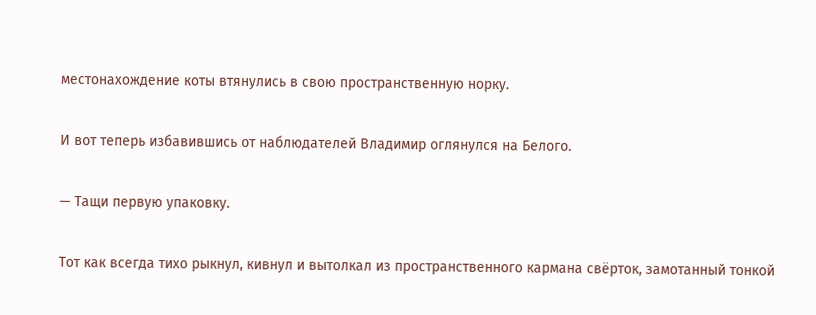местонахождение коты втянулись в свою пространственную норку.

И вот теперь избавившись от наблюдателей Владимир оглянулся на Белого.

— Тащи первую упаковку.

Тот как всегда тихо рыкнул, кивнул и вытолкал из пространственного кармана свёрток, замотанный тонкой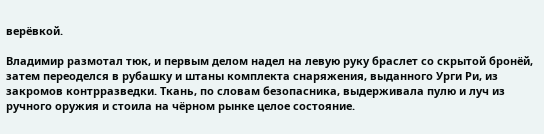верёвкой.

Владимир размотал тюк, и первым делом надел на левую руку браслет со скрытой бронёй, затем переоделся в рубашку и штаны комплекта снаряжения, выданного Урги Ри, из закромов контрразведки. Ткань, по словам безопасника, выдерживала пулю и луч из ручного оружия и стоила на чёрном рынке целое состояние.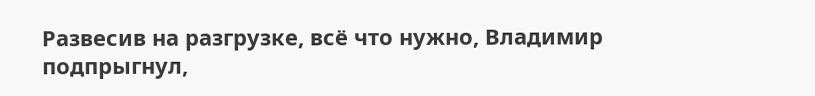Развесив на разгрузке, всё что нужно, Владимир подпрыгнул,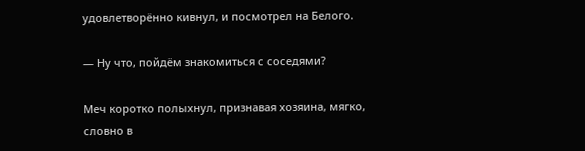удовлетворённо кивнул, и посмотрел на Белого.

— Ну что, пойдём знакомиться с соседями?

Меч коротко полыхнул, признавая хозяина, мягко, словно в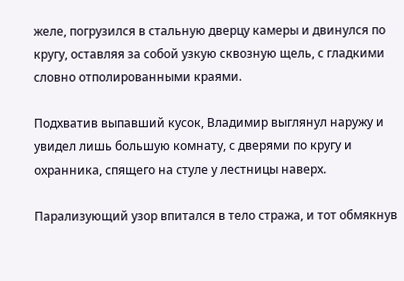желе, погрузился в стальную дверцу камеры и двинулся по кругу, оставляя за собой узкую сквозную щель, с гладкими словно отполированными краями.

Подхватив выпавший кусок, Владимир выглянул наружу и увидел лишь большую комнату, с дверями по кругу и охранника, спящего на стуле у лестницы наверх.

Парализующий узор впитался в тело стража, и тот обмякнув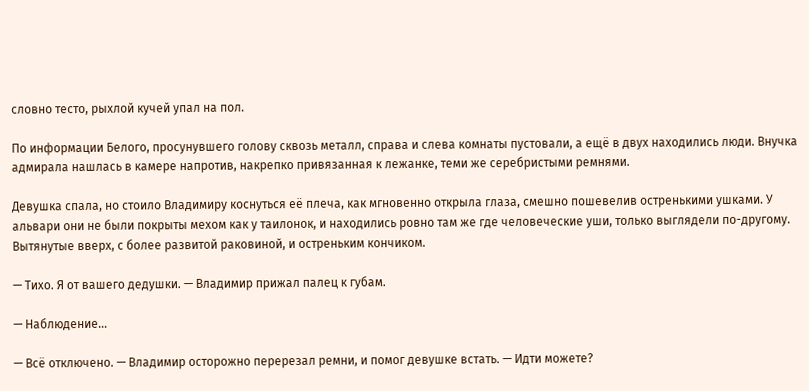словно тесто, рыхлой кучей упал на пол.

По информации Белого, просунувшего голову сквозь металл, справа и слева комнаты пустовали, а ещё в двух находились люди. Внучка адмирала нашлась в камере напротив, накрепко привязанная к лежанке, теми же серебристыми ремнями.

Девушка спала, но стоило Владимиру коснуться её плеча, как мгновенно открыла глаза, смешно пошевелив остренькими ушками. У альвари они не были покрыты мехом как у таилонок, и находились ровно там же где человеческие уши, только выглядели по-другому. Вытянутые вверх, с более развитой раковиной, и остреньким кончиком.

— Тихо. Я от вашего дедушки. — Владимир прижал палец к губам.

— Наблюдение…

— Всё отключено. — Владимир осторожно перерезал ремни, и помог девушке встать. — Идти можете?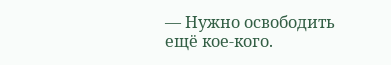— Нужно освободить ещё кое-кого.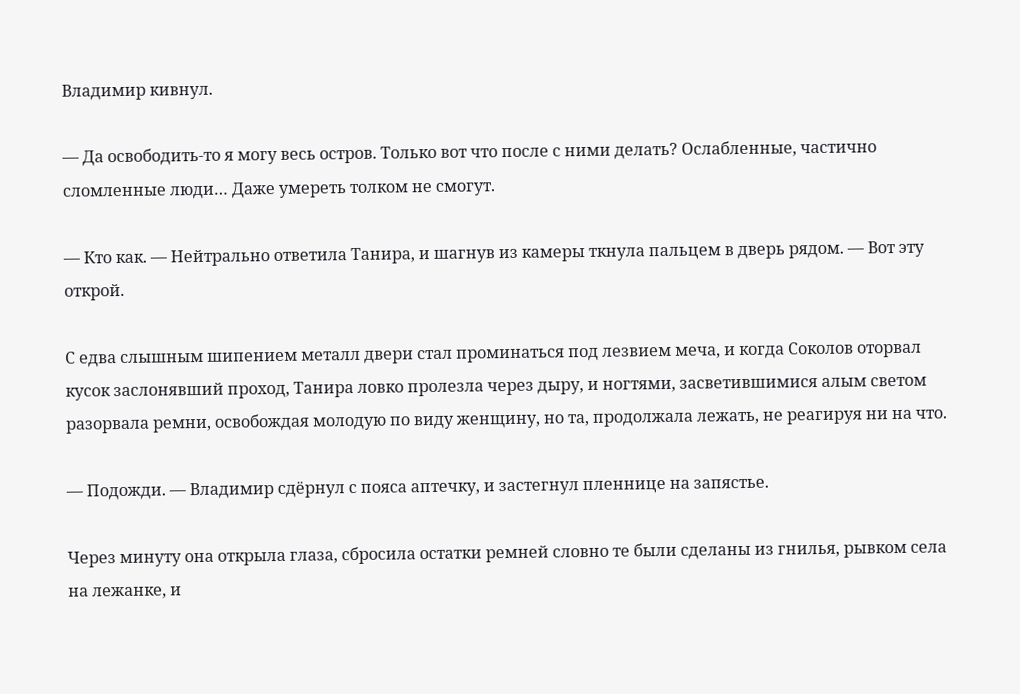Владимир кивнул.

— Да освободить-то я могу весь остров. Только вот что после с ними делать? Ослабленные, частично сломленные люди… Даже умереть толком не смогут.

— Кто как. — Нейтрально ответила Танира, и шагнув из камеры ткнула пальцем в дверь рядом. — Вот эту открой.

С едва слышным шипением металл двери стал проминаться под лезвием меча, и когда Соколов оторвал кусок заслонявший проход, Танира ловко пролезла через дыру, и ногтями, засветившимися алым светом разорвала ремни, освобождая молодую по виду женщину, но та, продолжала лежать, не реагируя ни на что.

— Подожди. — Владимир сдёрнул с пояса аптечку, и застегнул пленнице на запястье.

Через минуту она открыла глаза, сбросила остатки ремней словно те были сделаны из гнилья, рывком села на лежанке, и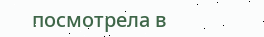посмотрела в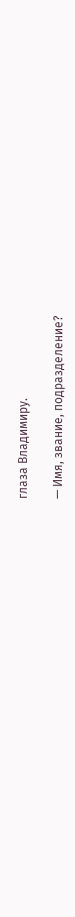глаза Владимиру.

— Имя, звание, подразделение?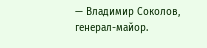— Владимир Соколов, генерал-майор.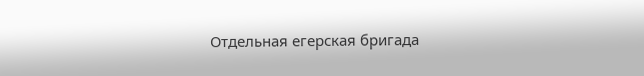Отдельная егерская бригада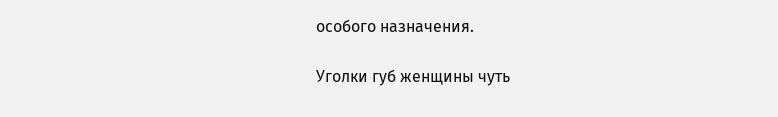особого назначения.

Уголки губ женщины чуть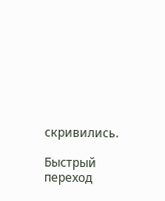скривились.

Быстрый переход